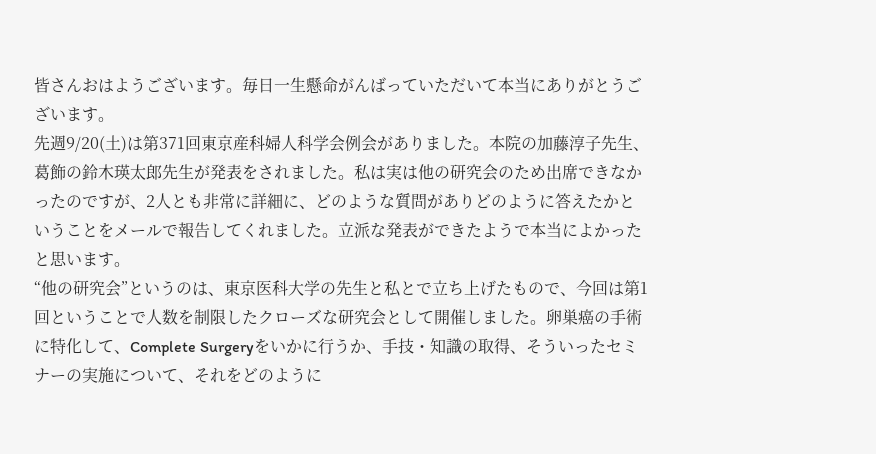皆さんおはようございます。毎日一生懸命がんばっていただいて本当にありがとうございます。
先週9/20(土)は第371回東京産科婦人科学会例会がありました。本院の加藤淳子先生、葛飾の鈴木瑛太郎先生が発表をされました。私は実は他の研究会のため出席できなかったのですが、2人とも非常に詳細に、どのような質問がありどのように答えたかということをメールで報告してくれました。立派な発表ができたようで本当によかったと思います。
“他の研究会”というのは、東京医科大学の先生と私とで立ち上げたもので、今回は第1回ということで人数を制限したクローズな研究会として開催しました。卵巣癌の手術に特化して、Complete Surgeryをいかに行うか、手技・知識の取得、そういったセミナーの実施について、それをどのように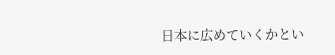日本に広めていくかとい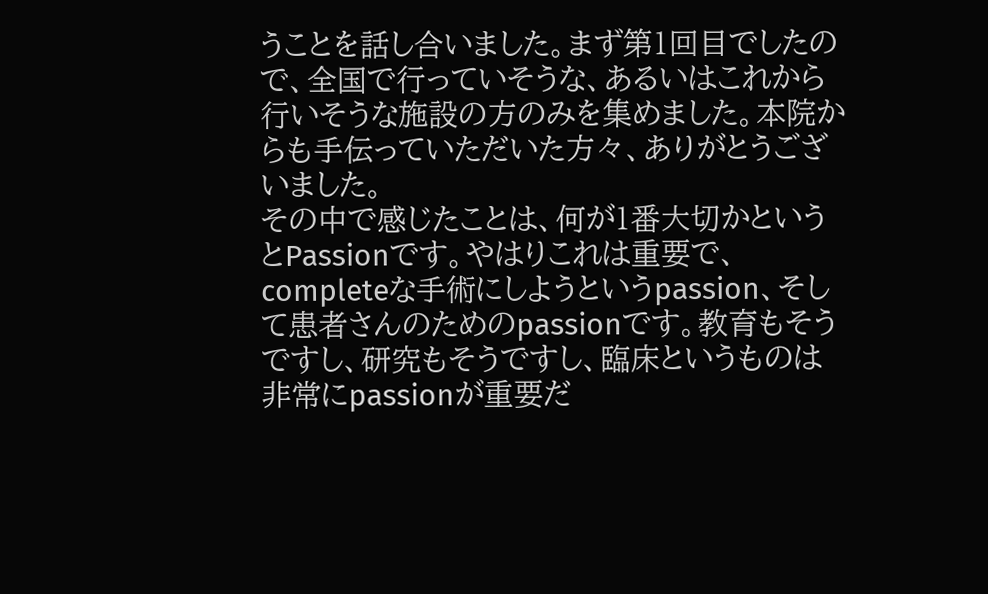うことを話し合いました。まず第1回目でしたので、全国で行っていそうな、あるいはこれから行いそうな施設の方のみを集めました。本院からも手伝っていただいた方々、ありがとうございました。
その中で感じたことは、何が1番大切かというとPassionです。やはりこれは重要で、completeな手術にしようというpassion、そして患者さんのためのpassionです。教育もそうですし、研究もそうですし、臨床というものは非常にpassionが重要だ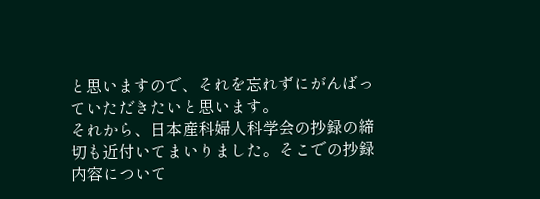と思いますので、それを忘れずにがんばっていただきたいと思います。
それから、日本産科婦人科学会の抄録の締切も近付いてまいりました。そこでの抄録内容について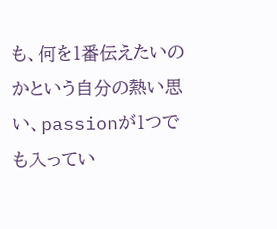も、何を1番伝えたいのかという自分の熱い思い、passionが1つでも入ってい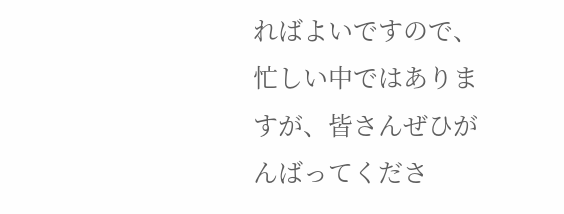ればよいですので、忙しい中ではありますが、皆さんぜひがんばってくださ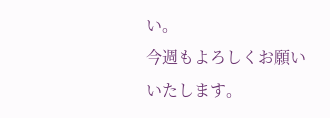い。
今週もよろしくお願いいたします。